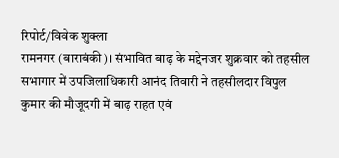रिपोर्ट/विवेक शुक्ला
रामनगर (बाराबंकी)। संभावित बाढ़ के मद्देनजर शुक्रवार को तहसील सभागार में उपजिलाधिकारी आनंद तिवारी ने तहसीलदार विपुल कुमार की मौजूदगी में बाढ़ राहत एवं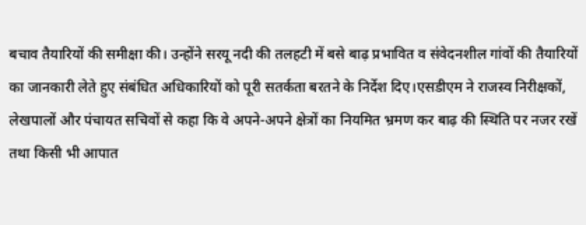बचाव तैयारियों की समीक्षा की। उन्होंने सरयू नदी की तलहटी में बसे बाढ़ प्रभावित व संवेदनशील गांवों की तैयारियों का जानकारी लेते हुए संबंधित अधिकारियों को पूरी सतर्कता बरतने के निर्देश दिए।एसडीएम ने राजस्व निरीक्षकों, लेखपालों और पंचायत सचिवों से कहा कि वे अपने-अपने क्षेत्रों का नियमित भ्रमण कर बाढ़ की स्थिति पर नजर रखें तथा किसी भी आपात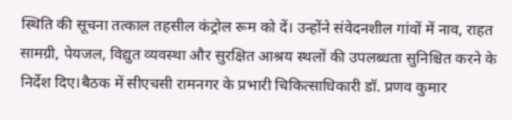स्थिति की सूचना तत्काल तहसील कंट्रोल रूम को दें। उन्होंने संवेदनशील गांवों में नाव, राहत सामग्री, पेयजल, विद्युत व्यवस्था और सुरक्षित आश्रय स्थलों की उपलब्धता सुनिश्चित करने के निर्देश दिए।बैठक में सीएचसी रामनगर के प्रभारी चिकित्साधिकारी डॉ. प्रणव कुमार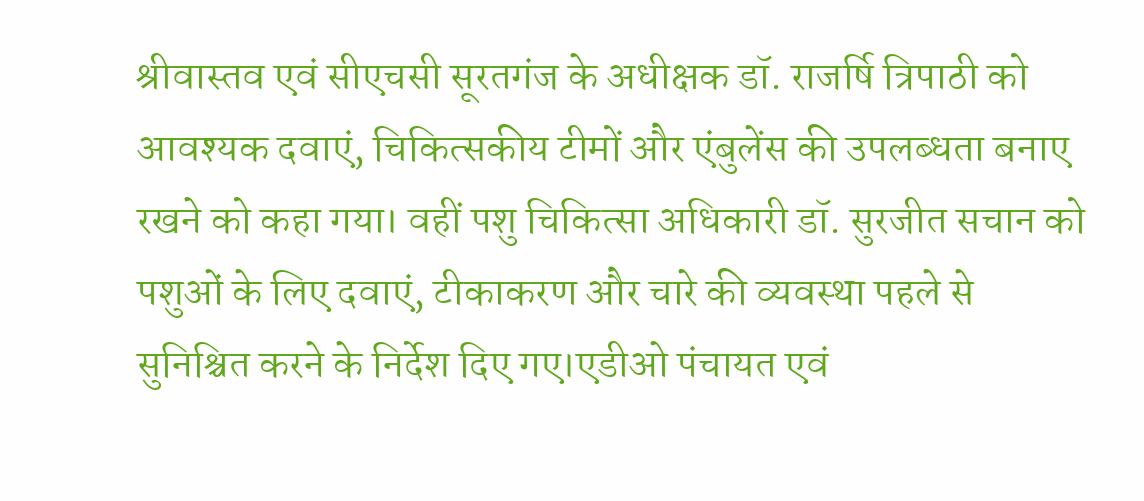श्रीवास्तव एवं सीएचसी सूरतगंज के अधीक्षक डॉ. राजर्षि त्रिपाठी को आवश्यक दवाएं, चिकित्सकीय टीमों और एंबुलेंस की उपलब्धता बनाए रखने को कहा गया। वहीं पशु चिकित्सा अधिकारी डॉ. सुरजीत सचान को पशुओं के लिए दवाएं, टीकाकरण और चारे की व्यवस्था पहले से सुनिश्चित करने के निर्देश दिए गए।एडीओ पंचायत एवं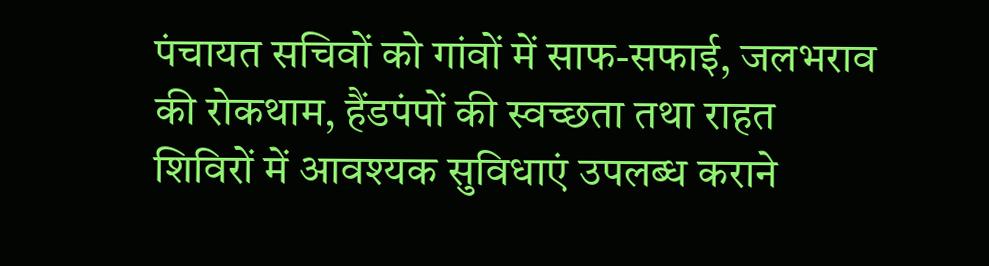पंचायत सचिवों को गांवों में साफ-सफाई, जलभराव की रोकथाम, हैंडपंपों की स्वच्छता तथा राहत शिविरों में आवश्यक सुविधाएं उपलब्ध कराने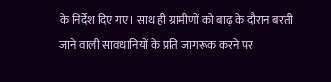के निर्देश दिए गए। साथ ही ग्रामीणों को बाढ़ के दौरान बरती जाने वाली सावधानियों के प्रति जागरूक करने पर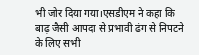भी जोर दिया गया।एसडीएम ने कहा कि बाढ़ जैसी आपदा से प्रभावी ढंग से निपटने के लिए सभी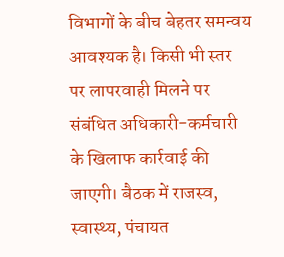विभागों के बीच बेहतर समन्वय आवश्यक है। किसी भी स्तर पर लापरवाही मिलने पर संबंधित अधिकारी-कर्मचारी के खिलाफ कार्रवाई की जाएगी। बैठक में राजस्व, स्वास्थ्य, पंचायत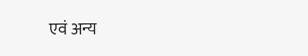एवं अन्य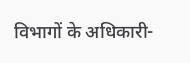विभागों के अधिकारी-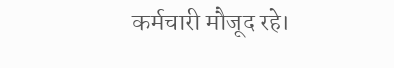कर्मचारी मौजूद रहे।